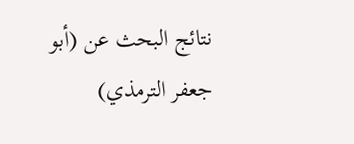نتائج البحث عن (أبو جعفر الترمذي)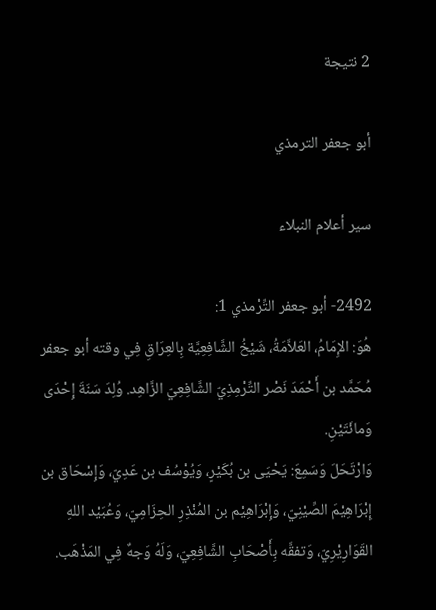2 نتيجة

أبو جعفر الترمذي

سير أعلام النبلاء

2492- أبو جعفر التِّرْمذي 1:
هُوَ: الإِمَامُ، العَلاَّمَةُ، شَيْخُ الشَّافِعِيَّة بِالعِرَاقِ فِي وقته أبو جعفر مُحَمَّد بن أَحْمَدَ نَصْر التِّرْمِذِيّ الشَّافِعِيّ الزَّاهِد. وُلِدَ سَنَةَ إِحْدَى وَمائَتَيْنِ.
وَارْتَحَلَ وَسَمِعَ: يَحْيَى بن بُكَيْرٍ، وَيُوْسُف بن عَدِيّ، وَإِسْحَاق بن إِبْرَاهِيْمَ الصِّيْنِيّ، وَإِبْرَاهِيْم بن المُنْذِرِ الحِزَامِيّ، وَعُبَيْد اللهِ القَوَارِيْرِيّ، وَتفقَّه بِأَصْحَابِ الشَّافِعِيّ، وَلَهُ وَجهٌ فِي المَذْهَب.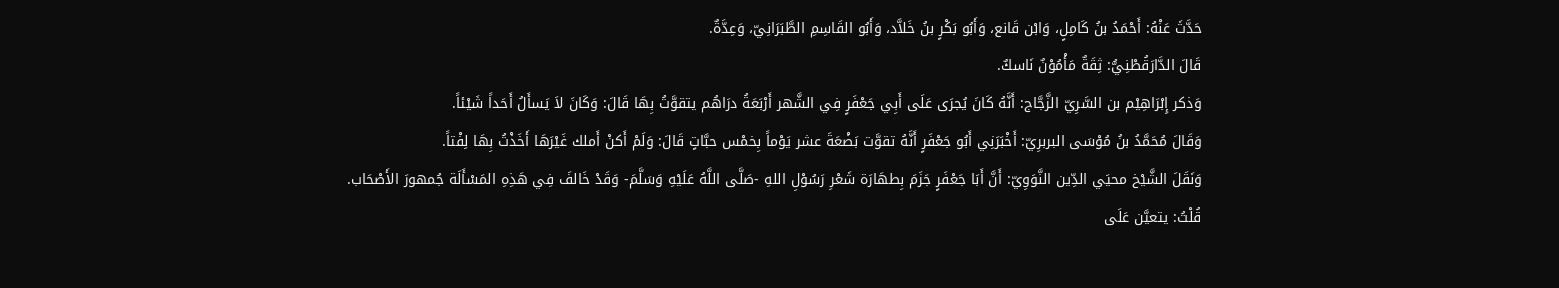حَدَّثَ عَنْهُ: أَحْمَدُ بنُ كَامِلٍ، وَابْن قَانع، وَأَبُو بَكْرٍ بنُ خَلاَّد، وَأَبُو القَاسِمِ الطَّبَرَانِيّ، وَعِدَّةٌ.
قَالَ الدَّارَقُطْنِيُّ: ثِقَةٌ مَأْمُوْنٌ نَاسكٌ.
وَذكر إِبْرَاهِيْم بن السَّرِيّ الزَّجَّاج: أَنَّهُ كَانَ يُجرَى عَلَى أَبِي جَعْفَرٍ فِي الشَّهر أَرْبَعَةُ درَاهُم يتقوَّتُ بِهَا قَالَ: وَكَانَ لاَ يَسأَلُ أَحَداً شَيْئاً.
وَقَالَ مُحَمَّدُ بنُ مُوْسَى البربرِيّ: أَخْبَرَنِي أَبُو جَعْفَرٍ أَنَّهُ تقوَّت بَضْعَةَ عشر يَوْماً بِخمْس حبَّاتٍ قَالَ: وَلَمْ أَكنْ أَملك غَيْرَهَا أَخَذْتُ بِهَا لِفْتاً.
وَنَقَلَ الشَّيْخ محيَي الدِّين النَّوَوِيّ: أَنَّ أَبَا جَعْفَرٍ جَزَمَ بِطهَارَة شَعْرِ رَسُوْلِ اللهِ -صَلَّى اللَّهُ عَلَيْهِ وَسَلَّمَ- وَقَدْ خَالفَ فِي هَذِهِ المَسْأَلَة جُمهورَ الأَصْحَاب.
قُلْتُ: يتعيَّن عَلَى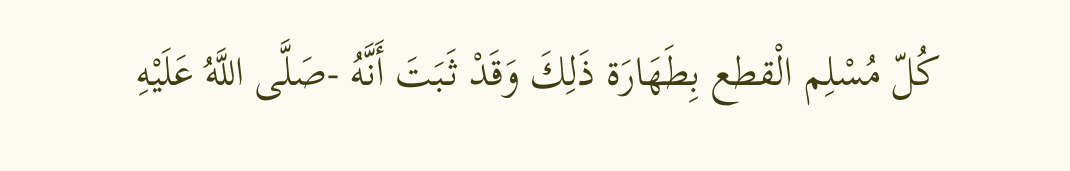كُلّ مُسْلِم الْقطع بِطَهَارَة ذَلِكَ وَقَدْ ثَبَتَ أَنَّهُ -صَلَّى اللَّهُ عَلَيْهِ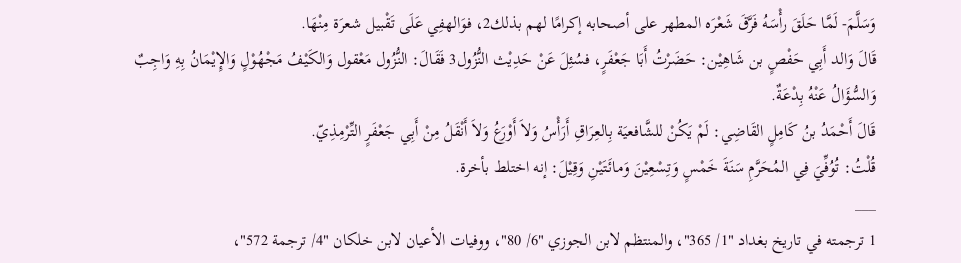وَسَلَّمَ- لَمَّا حَلَقَ رأْسَهُ فَرَّقَ شَعْرَه المطهر على أصحابه إكرامًا لهم بذلك2، فوَالهفِي عَلَى تَقْبيل شعرَة مِنْهَا.
قَالَ وَالد أَبِي حَفْصٍ بن شَاهِيْن: حَضَرْتُ أَبَا جَعْفَرٍ، فسُئِلَ عَنْ حَدِيْث النُّزُول3 فَقَالَ: النُّزُول مَعْقول وَالكَيْفُ مَجْهُوْلٍ وَالإِيْمَانُ بِهِ وَاجِبٌ وَالسُّؤَالُ عَنْهُ بِدْعَةٌ.
قَالَ أَحْمَدُ بنُ كَامِلٍ القَاضِي: لَمْ يَكُنْ للشَّافعيَة بِالعِرَاقِ أَرَأْسُ وَلاَ أَوْرَعُ وَلاَ أَنْقَلُ مِنْ أَبِي جَعْفَرٍ التِّرْمِذِيّ.
قُلْتُ: تُوُفِّيَ فِي المُحَرَّمِ سَنَةَ خَمْسٍ وَتِسْعِيْنَ وَمائَتَيْنِ وَقِيْلَ: إنه اختلط بأخرة.
___
1 ترجمته في تاريخ بغداد "1/ 365"، والمنتظم لابن الجوزي "6/ 80"، ووفيات الأعيان لابن خلكان "4/ ترجمة 572"،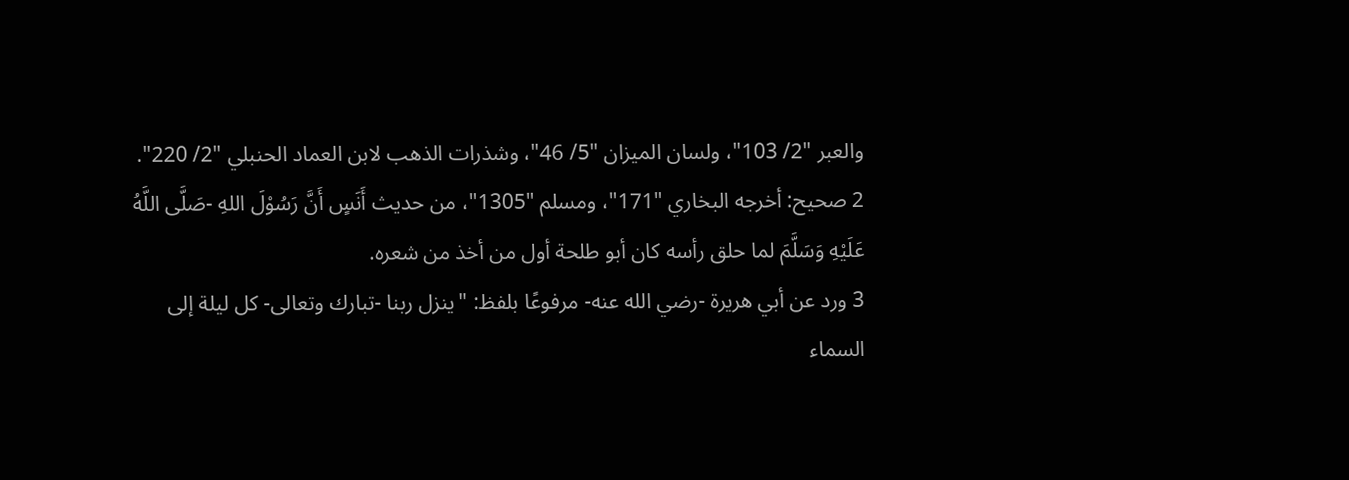والعبر "2/ 103"، ولسان الميزان "5/ 46"، وشذرات الذهب لابن العماد الحنبلي "2/ 220".
2 صحيح: أخرجه البخاري "171"، ومسلم "1305"، من حديث أَنَسٍ أَنَّ رَسُوْلَ اللهِ -صَلَّى اللَّهُ عَلَيْهِ وَسَلَّمَ لما حلق رأسه كان أبو طلحة أول من أخذ من شعره.
3 ورد عن أبي هريرة -رضي الله عنه- مرفوعًا بلفظ: "ينزل ربنا -تبارك وتعالى- كل ليلة إلى السماء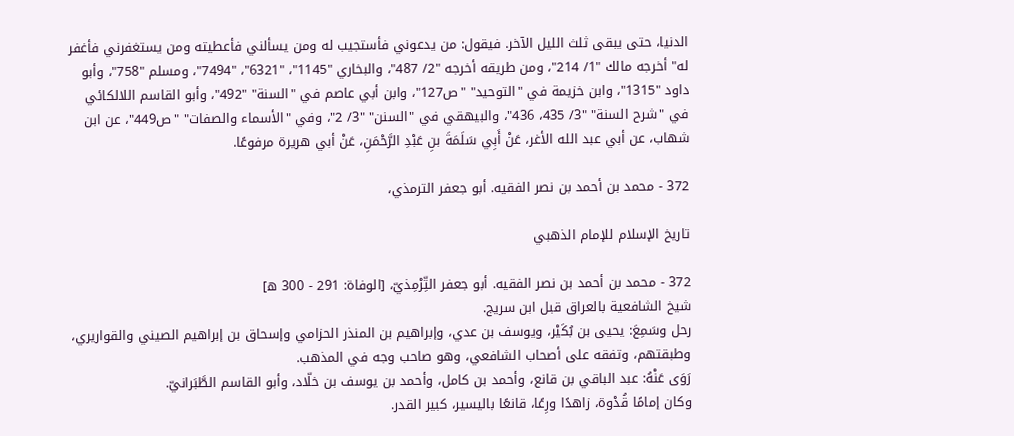الدنيا، حتى يبقى ثلث الليل الآخر. فيقول: من يدعوني فأستجيب له ومن يسألني فأعطيته ومن يستغفرني فأغفر له" أخرجه مالك "1/ 214"، ومن طريقه أخرجه "2/ 487"، والبخاري "1145"، "6321"، "7494"، ومسلم "758"، وأبو داود "1315"، وابن خزيمة في "التوحيد" "ص127"، وابن أبي عاصم في "السنة" "492"، وأبو القاسم اللالكائي في "شرح السنة" "3/ 435، 436"، والبيهقي في "السنن" "3/ 2"، وفي "الأسماء والصفات" "ص449"، عن ابن شهاب، عن أبي عبد الله الأغر، عَنْ أَبِي سَلَمَةَ بنِ عَبْدِ الرَّحْمَنِ، عَنْ أبي هريرة مرفوعًا.

372 - محمد بن أحمد بن نصر الفقيه. أبو جعفر الترمذي،

تاريخ الإسلام للإمام الذهبي

372 - محمد بن أحمد بن نصر الفقيه. أبو جعفر التِّرْمِذيّ، [الوفاة: 291 - 300 ه]
شيخ الشافعية بالعراق قبل ابن سريج.
رحل وسَمِعَ: يحيى بن بُكَيْر، ويوسف بن عدي، وإبراهيم بن المنذر الحزامي وإسحاق بن إبراهيم الصيني والقواريري، وطبقتهم، وتفقه على أصحاب الشافعي، وهو صاحب وجه في المذهب.
رَوَى عَنْهُ: عبد الباقي بن قانع، وأحمد بن كامل، وأحمد بن يوسف بن خلّاد، وأبو القاسم الطَّبَرانيّ.
وكان إمامًا قُدْوة، زاهدًا ورِعًا، قانعًا باليسير، كبير القدر.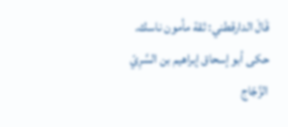قَالَ الدارقطني: ثقة مأمون ناسك.
حكى أبو إسحاق إبراهيم بن السَّرِيّ الزَّجّاج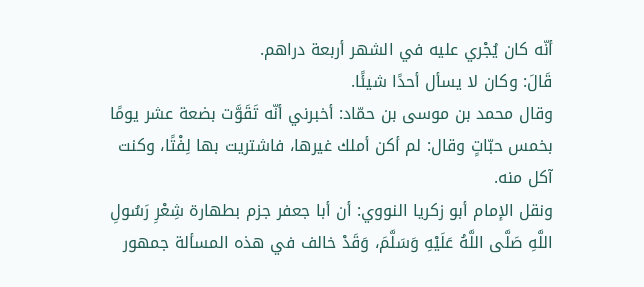أنّه كان يُجْري عليه في الشهر أربعة دراهم.
قَالَ: وكان لا يسأل أحدًا شيئًا.
وقال محمد بن موسى بن حمّاد: أخبرني أنّه تَقَوَّت بضعة عشر يومًا بخمس حبّاتٍ وقال: لم أكن أملك غيرها، فاشتريت بها لِفْتًا، وكنت آكل منه.
ونقل الإمام أبو زكريا النووي: أن أبا جعفر جزم بطهارة شِعْرِ رَسُولِ اللَّهِ صَلَّى اللَّهُ عَلَيْهِ وَسَلَّمَ، وَقَدْ خالف في هذه المسألة جمهور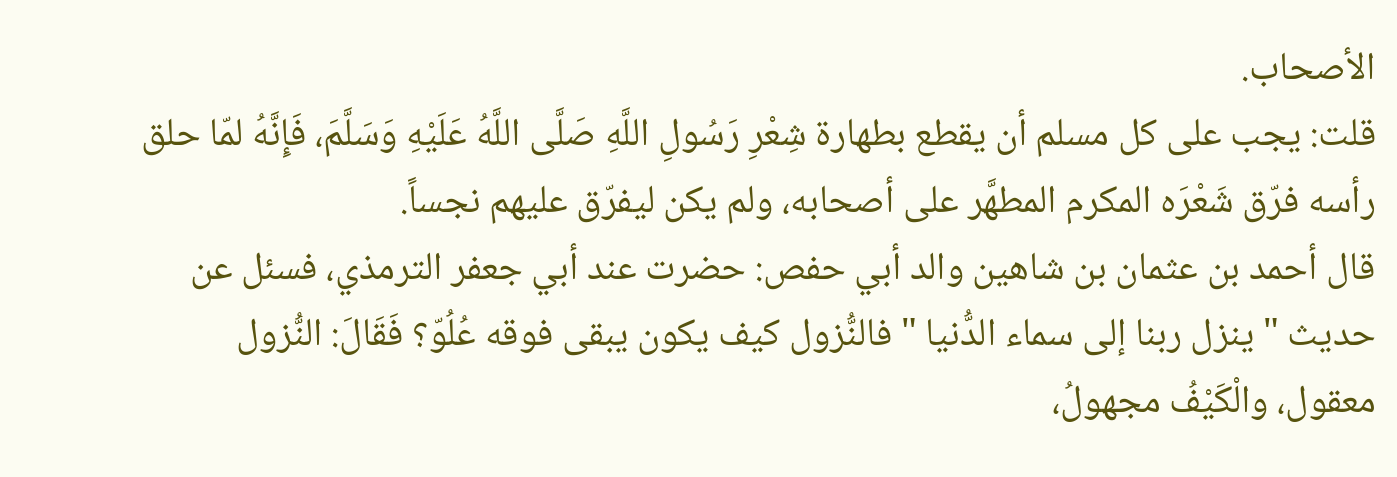الأصحاب.
قلت: يجب على كل مسلم أن يقطع بطهارة شِعْرِ رَسُولِ اللَّهِ صَلَّى اللَّهُ عَلَيْهِ وَسَلَّمَ، فَإِنَّهُ لمّا حلق رأسه فرّق شَعْرَه المكرم المطهَّر على أصحابه، ولم يكن ليفرّق عليهم نجساً.
قال أحمد بن عثمان بن شاهين والد أبي حفص: حضرت عند أبي جعفر الترمذي، فسئل عن حديث " ينزل ربنا إلى سماء الدُّنيا " فالنُّزول كيف يكون يبقى فوقه عُلُوّ؟ فَقَالَ: النُّزول معقول، والْكَيْفُ مجهولُ،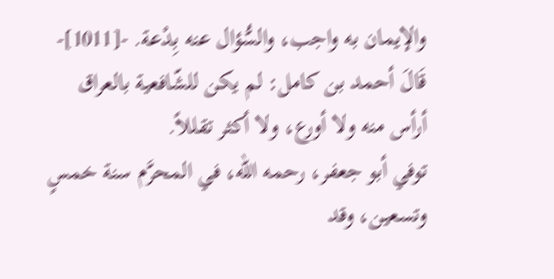والإيمان به واجب، والسُّؤال عنه بِدْعة. -[1011]-
قَالَ أحمد بن كامل: لم يكن للشّافعية بالعراق أرأس منه ولا أورع، ولا أكثر تقللاً.
توفي أبو جعفر، رحمه الله، في المحرَّم سنة خمسٍ وتسعين، وقد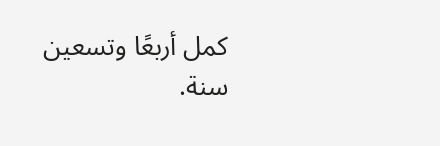كمل أربعًا وتسعين سنة.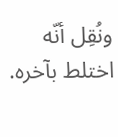ونُقِل أنّه اختلط بآخره.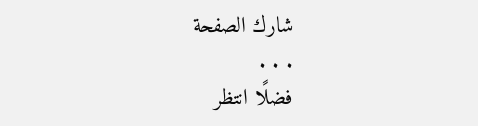شارك الصفحة
. . .
فضلًا انتظر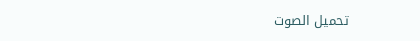تحميل الصوت